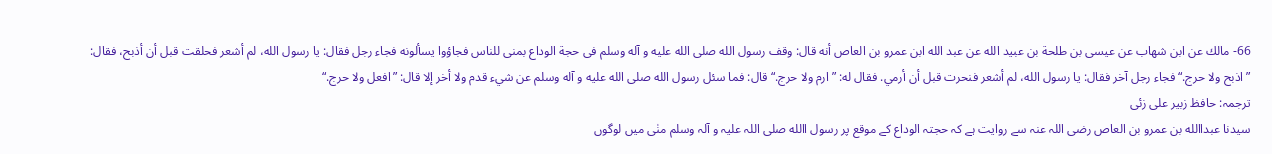66- مالك عن ابن شهاب عن عيسى بن طلحة بن عبيد الله عن عبد الله ابن عمرو بن العاص أنه قال: وقف رسول الله صلى الله عليه و آله وسلم فى حجة الوداع بمنى للناس فجاؤوا يسألونه فجاء رجل فقال: يا رسول الله، لم أشعر فحلقت قبل أن أذبح، فقال: ”اذبح ولا حرج.“ فجاء رجل آخر فقال: يا رسول الله، لم أشعر فنحرت قبل أن أرمي. فقال له: ”ارم ولا حرج.“ قال: فما سئل رسول الله صلى الله عليه و آله وسلم عن شيء قدم ولا أخر إلا قال: ”افعل ولا حرج.“
ترجمہ: حافظ زبیر علی زئی
سیدنا عبداالله بن عمرو بن العاص رضی اللہ عنہ سے روایت ہے کہ حجتہ الوداع کے موقع پر رسول االله صلی اللہ علیہ و آلہ وسلم منٰی میں لوگوں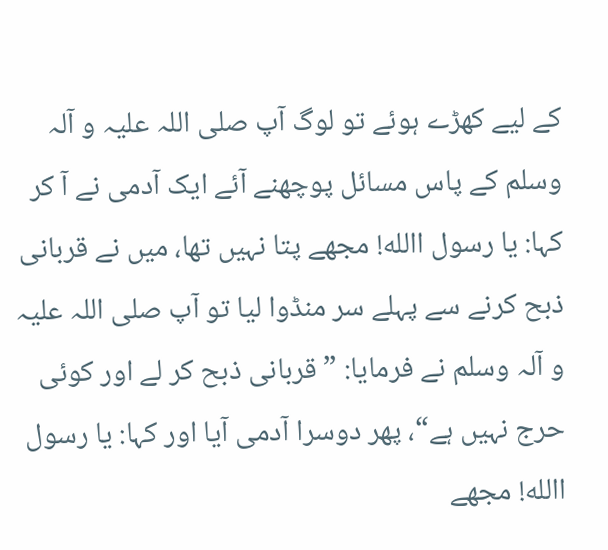کے لیے کھڑے ہوئے تو لوگ آپ صلی اللہ علیہ و آلہ وسلم کے پاس مسائل پوچھنے آئے ایک آدمی نے آ کر کہا: یا رسول االله! مجھے پتا نہیں تھا، میں نے قربانی ذبح کرنے سے پہلے سر منڈوا لیا تو آپ صلی اللہ علیہ و آلہ وسلم نے فرمایا: ”قربانی ذبح کر لے اور کوئی حرج نہیں ہے“، پھر دوسرا آدمی آیا اور کہا: یا رسول االله! مجھے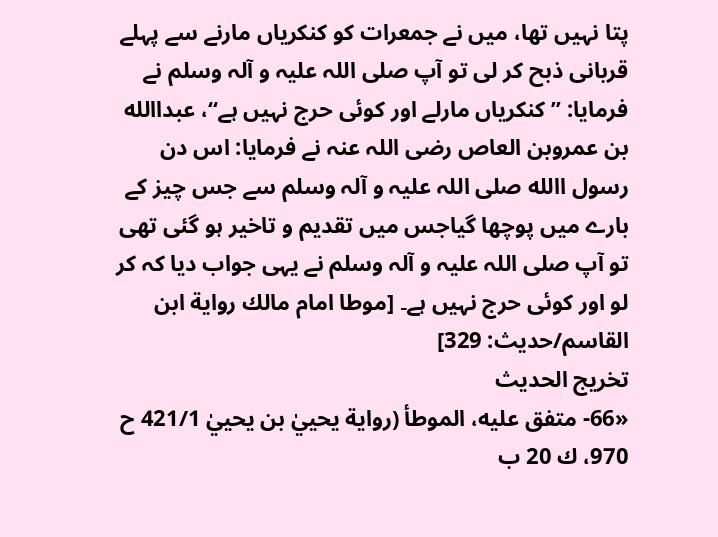پتا نہیں تھا، میں نے جمعرات کو کنکریاں مارنے سے پہلے قربانی ذبح کر لی تو آپ صلی اللہ علیہ و آلہ وسلم نے فرمایا: ”کنکریاں مارلے اور کوئی حرج نہیں ہے“، عبداالله بن عمروبن العاص رضی اللہ عنہ نے فرمایا: اس دن رسول االله صلی اللہ علیہ و آلہ وسلم سے جس چیز کے بارے میں پوچھا گیاجس میں تقدیم و تاخیر ہو گئی تھی تو آپ صلی اللہ علیہ و آلہ وسلم نے یہی جواب دیا کہ کر لو اور کوئی حرج نہیں ہے۔ [موطا امام مالك رواية ابن القاسم/حدیث: 329]
تخریج الحدیث
«66- متفق عليه، الموطأ (رواية يحييٰ بن يحييٰ 421/1 ح 970، ك 20 ب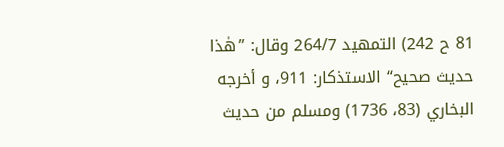81 ح 242) التمهيد 264/7 وقال: ”هٰذا حديث صحيح“ الاستذكار: 911، و أخرجه البخاري (83، 1736) ومسلم من حديث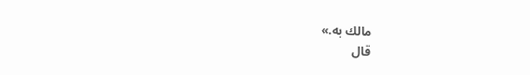مالك به.»
قال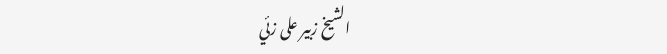الشيخ زبير على زئي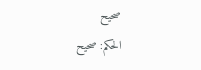صحيح
الحكم: صحيح